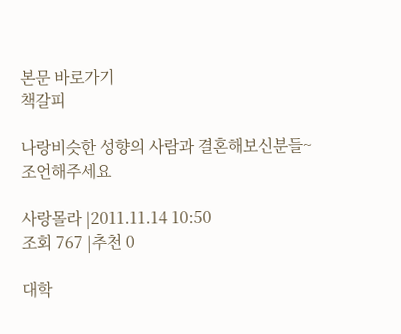본문 바로가기
책갈피

나랑비슷한 성향의 사람과 결혼해보신분들~조언해주세요

사랑몰라 |2011.11.14 10:50
조회 767 |추천 0

대학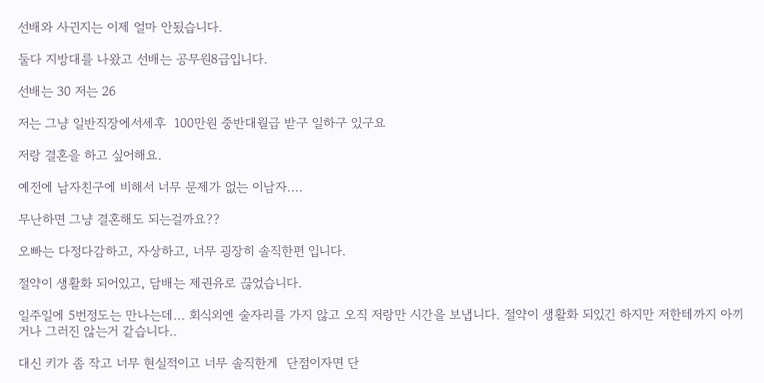선배와 사귄지는 이제 얼마 안됬습니다.

둘다 지방대를 나왔고 선배는 공무원8급입니다.

선배는 30 저는 26

저는 그냥 일반직장에서세후  100만원 중반대월급 받구 일하구 있구요

저랑 결혼을 하고 싶어해요.

예전에 남자친구에 비해서 너무 문제가 없는 이남자....

무난하면 그냥 결혼해도 되는걸까요??

오빠는 다정다감하고, 자상하고, 너무 굉장히 솔직한편 입니다.

절약이 생활화 되어있고, 담배는 제권유로 끊었습니다.

일주일에 5번정도는 만나는데... 회식외엔 술자리를 가지 않고 오직 저랑만 시간을 보냅니다. 절약이 생활화 되있긴 하지만 저한테까지 아끼거나 그러진 않는거 같습니다..

대신 키가 좀 작고 너무 현실적이고 너무 솔직한게  단점이자면 단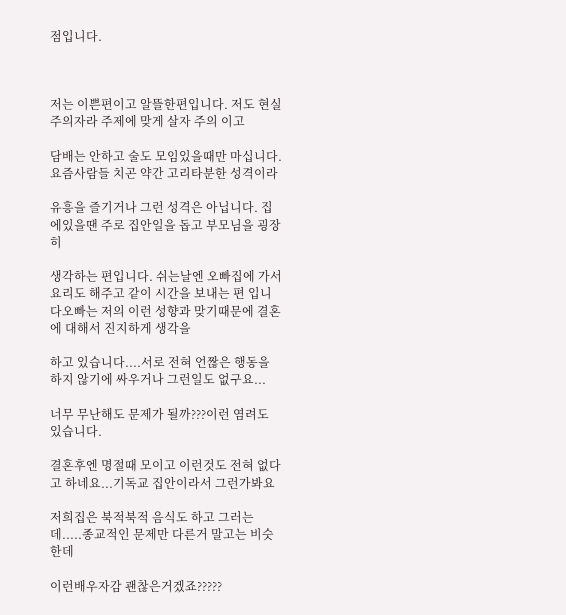점입니다.



저는 이쁜편이고 알뜰한편입니다. 저도 현실주의자라 주제에 맞게 살자 주의 이고

담배는 안하고 술도 모임있을때만 마십니다. 요즘사람들 치곤 약간 고리타분한 성격이라

유흥을 즐기거나 그런 성격은 아닙니다. 집에있을땐 주로 집안일을 돕고 부모님을 굉장히

생각하는 편입니다. 쉬는날엔 오빠집에 가서 요리도 해주고 같이 시간을 보내는 편 입니다오빠는 저의 이런 성향과 맞기때문에 결혼에 대해서 진지하게 생각을

하고 있습니다....서로 전혀 언짢은 행동을 하지 않기에 싸우거나 그런일도 없구요...

너무 무난해도 문제가 될까???이런 염려도 있습니다.

결혼후엔 명절때 모이고 이런것도 전혀 없다고 하네요...기독교 집안이라서 그런가봐요

저희집은 북적북적 음식도 하고 그러는데.....종교적인 문제만 다른거 말고는 비슷한데

이런배우자감 괜찮은거겠죠?????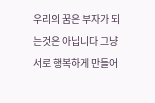우리의 꿈은 부자가 되는것은 아닙니다 그냥 서로 행복하게 만들어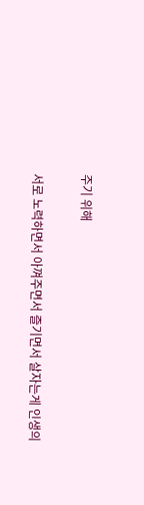주기 위해

서로 노력하면서 아껴주면서 즐기면서 살자는게 인생의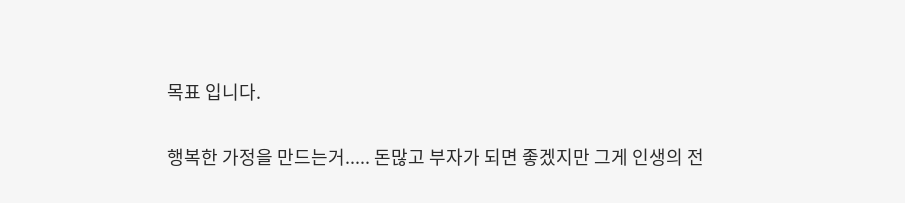목표 입니다.

행복한 가정을 만드는거..... 돈많고 부자가 되면 좋겠지만 그게 인생의 전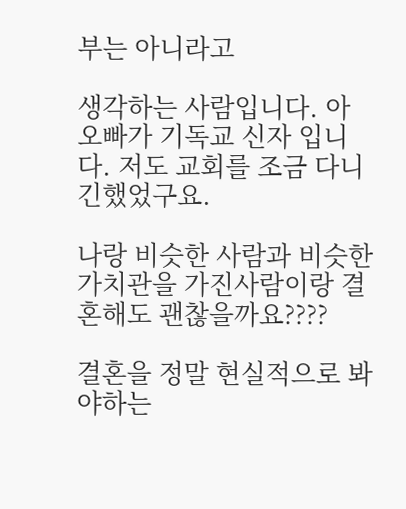부는 아니라고

생각하는 사람입니다. 아 오빠가 기독교 신자 입니다. 저도 교회를 조금 다니긴했었구요.

나랑 비슷한 사람과 비슷한 가치관을 가진사람이랑 결혼해도 괜찮을까요????

결혼을 정말 현실적으로 봐야하는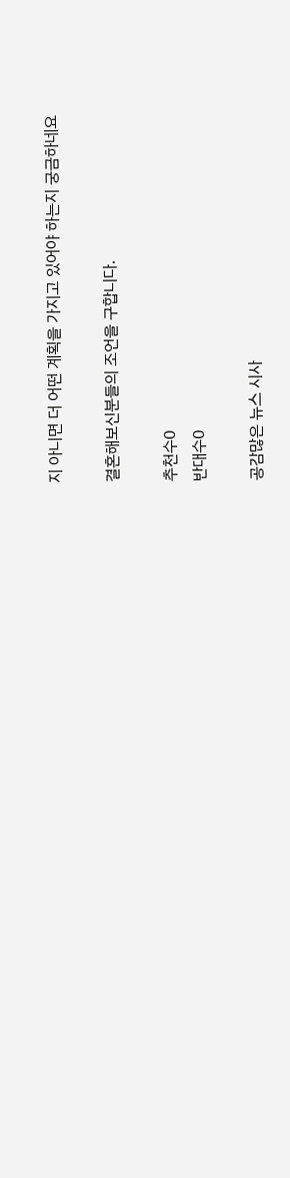지 아니면 더 어떤 계획을 가지고 있어야 하는지 궁금하네요

결혼해보신분들의 조언을 구합니다.

추천수0
반대수0

공감많은 뉴스 시사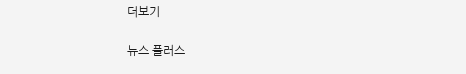더보기

뉴스 플러스